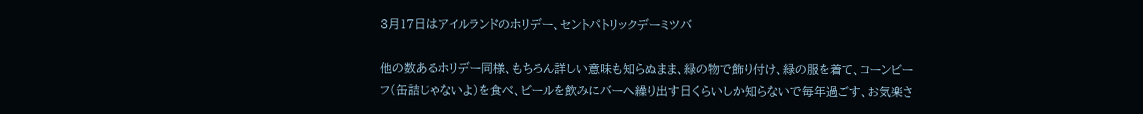3月17日はアイルランドのホリデー、セントパトリックデーミツバ

他の数あるホリデー同様、もちろん詳しい意味も知らぬまま、緑の物で飾り付け、緑の服を着て、コーンビーフ(缶詰じゃないよ)を食べ、ビールを飲みにバーへ繰り出す日くらいしか知らないで毎年過ごす、お気楽さ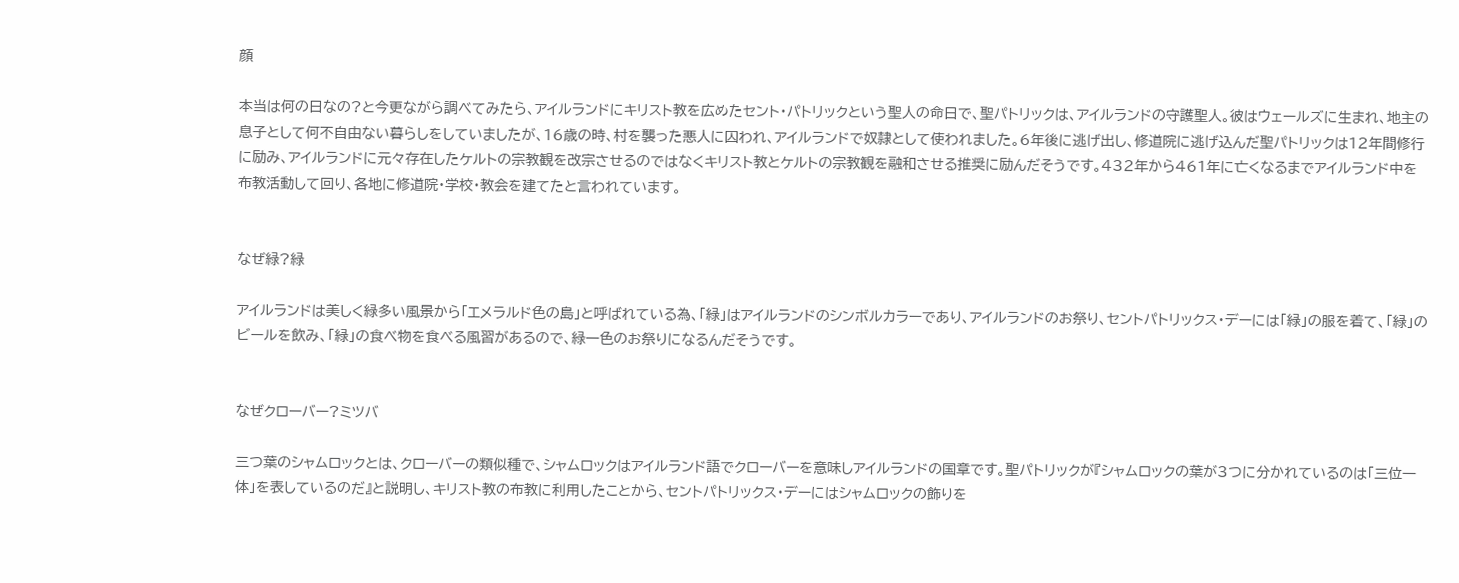顔

本当は何の日なの?と今更ながら調べてみたら、アイルランドにキリスト教を広めたセント・パトリックという聖人の命日で、聖パトリックは、アイルランドの守護聖人。彼はウェールズに生まれ、地主の息子として何不自由ない暮らしをしていましたが、16歳の時、村を襲った悪人に囚われ、アイルランドで奴隷として使われました。6年後に逃げ出し、修道院に逃げ込んだ聖パトリックは12年間修行に励み、アイルランドに元々存在したケルトの宗教観を改宗させるのではなくキリスト教とケルトの宗教観を融和させる推奨に励んだそうです。432年から461年に亡くなるまでアイルランド中を布教活動して回り、各地に修道院・学校・教会を建てたと言われています。


なぜ緑?緑

アイルランドは美しく緑多い風景から「エメラルド色の島」と呼ばれている為、「緑」はアイルランドのシンボルカラーであり、アイルランドのお祭り、セントパトリックス・デーには「緑」の服を着て、「緑」のビールを飲み、「緑」の食べ物を食べる風習があるので、緑一色のお祭りになるんだそうです。


なぜクローバー?ミツバ

三つ葉のシャムロックとは、クローバーの類似種で、シャムロックはアイルランド語でクローバーを意味しアイルランドの国章です。聖パトリックが『シャムロックの葉が3つに分かれているのは「三位一体」を表しているのだ』と説明し、キリスト教の布教に利用したことから、セントパトリックス・デーにはシャムロックの飾りを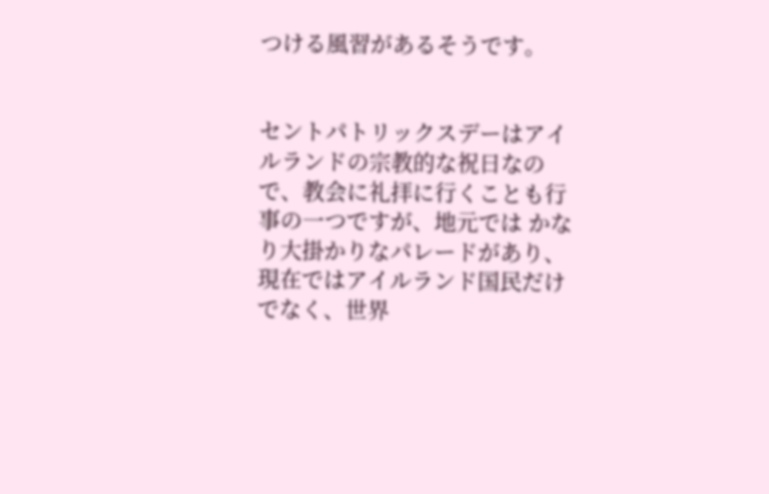つける風習があるそうです。


セントパトリックスデーはアイルランドの宗教的な祝日なので、教会に礼拝に行くことも行事の一つですが、地元では かなり大掛かりなパレードがあり、現在ではアイルランド国民だけでなく、世界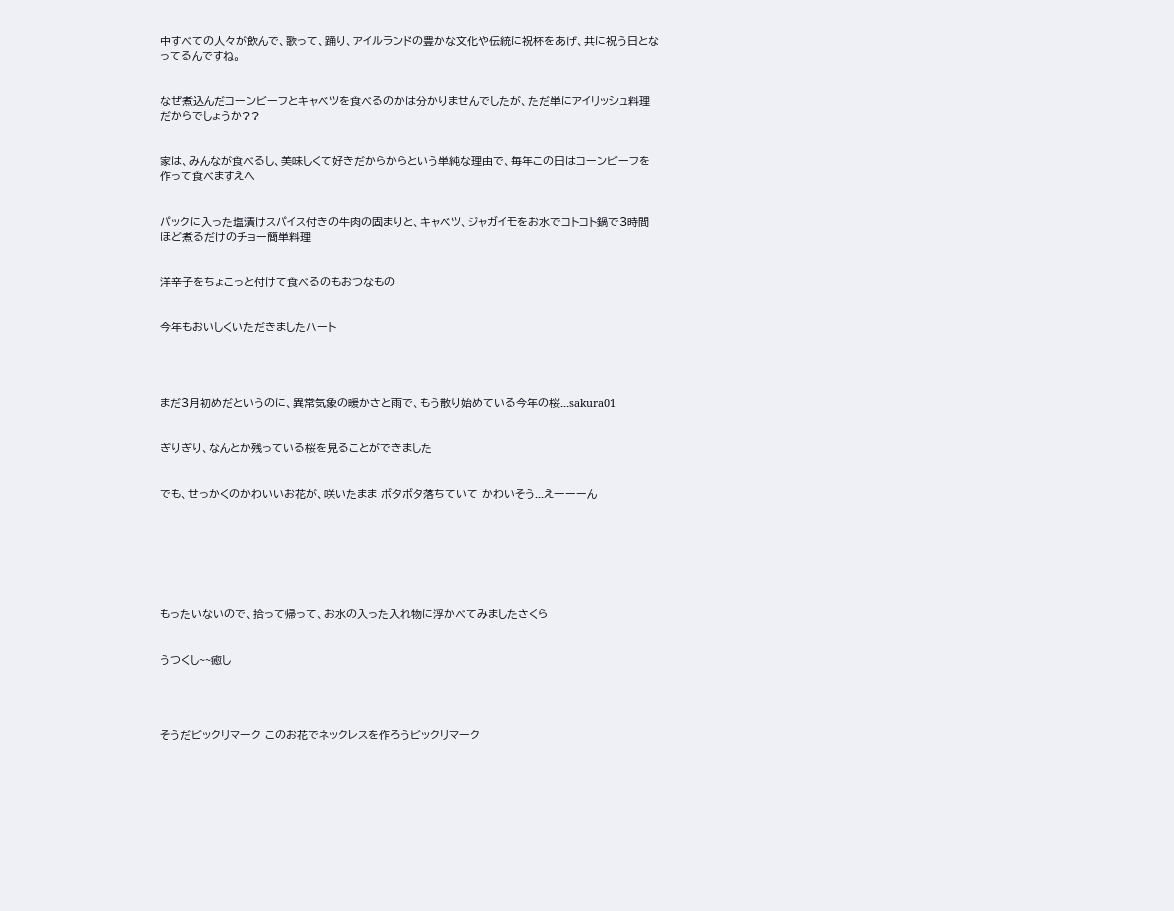中すべての人々が飲んで、歌って、踊り、アイルランドの豊かな文化や伝統に祝杯をあげ、共に祝う日となってるんですね。


なぜ煮込んだコーンビーフとキャベツを食べるのかは分かりませんでしたが、ただ単にアイリッシュ料理だからでしょうか??


家は、みんなが食べるし、美味しくて好きだからからという単純な理由で、毎年この日はコーンビーフを作って食べますえへ


パックに入った塩漬けスパイス付きの牛肉の固まりと、キャベツ、ジャガイモをお水でコトコト鍋で3時間ほど煮るだけのチョー簡単料理


洋辛子をちょこっと付けて食べるのもおつなもの


今年もおいしくいただきましたハート




まだ3月初めだというのに、異常気象の暖かさと雨で、もう散り始めている今年の桜...sakura01


ぎりぎり、なんとか残っている桜を見ることができました


でも、せっかくのかわいいお花が、咲いたまま ボタボタ落ちていて かわいそう...えーーーん







もったいないので、拾って帰って、お水の入った入れ物に浮かべてみましたさくら


うつくし~~癒し




そうだビックリマーク このお花でネックレスを作ろうビックリマーク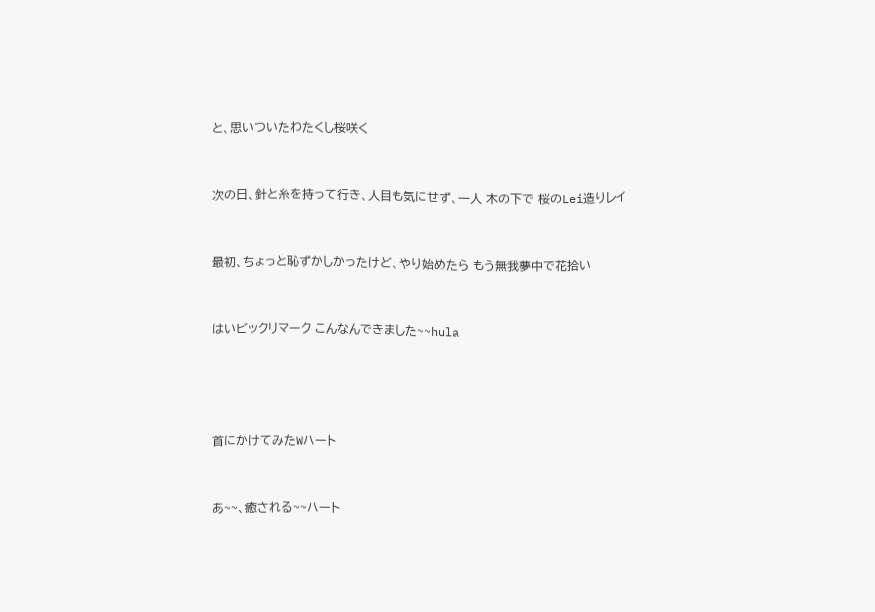と、思いついたわたくし桜咲く


次の日、針と糸を持って行き、人目も気にせず、一人 木の下で 桜のLei造りレイ


最初、ちょっと恥ずかしかったけど、やり始めたら もう無我夢中で花拾い


はいビックリマーク こんなんできました~~hula




首にかけてみたWハート


あ~~、癒される~~ハート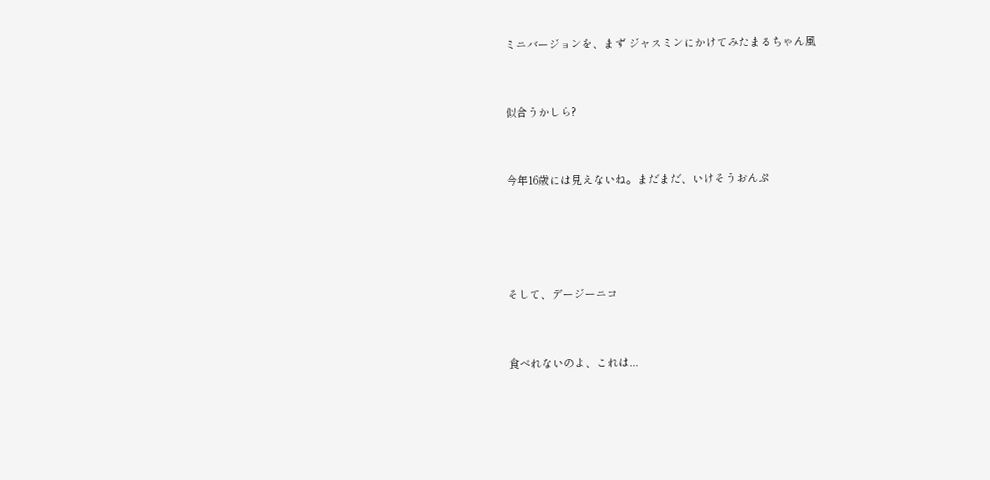ミニバージョンを、まず ジャスミンにかけてみたまるちゃん風


似合うかしら?


今年16歳には見えないね。まだまだ、いけそうおんぷ




そして、デージーニコ


食べれないのよ、これは...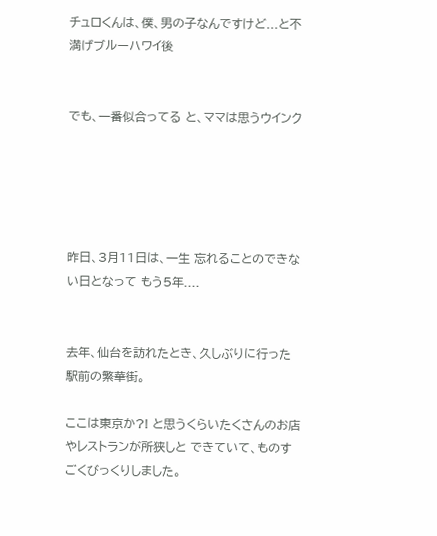チュロくんは、僕、男の子なんですけど...と不満げブルーハワイ後


でも、一番似合ってる と、ママは思うウインク





昨日、3月11日は、一生 忘れることのできない日となって もう5年....


去年、仙台を訪れたとき、久しぶりに行った駅前の繁華街。

ここは東京か?! と思うくらいたくさんのお店やレストランが所狭しと できていて、ものすごくびっくりしました。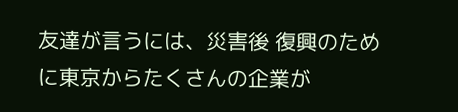友達が言うには、災害後 復興のために東京からたくさんの企業が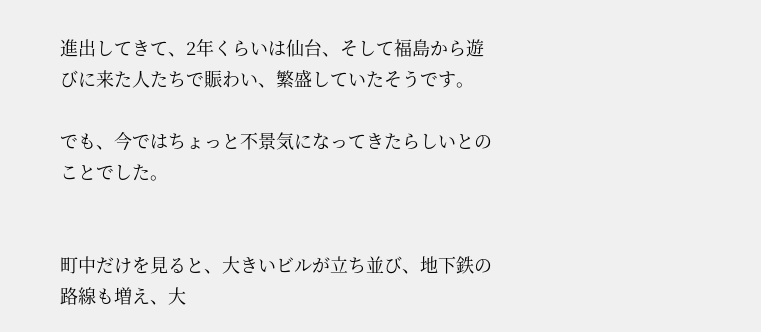進出してきて、2年くらいは仙台、そして福島から遊びに来た人たちで賑わい、繁盛していたそうです。

でも、今ではちょっと不景気になってきたらしいとのことでした。


町中だけを見ると、大きいビルが立ち並び、地下鉄の路線も増え、大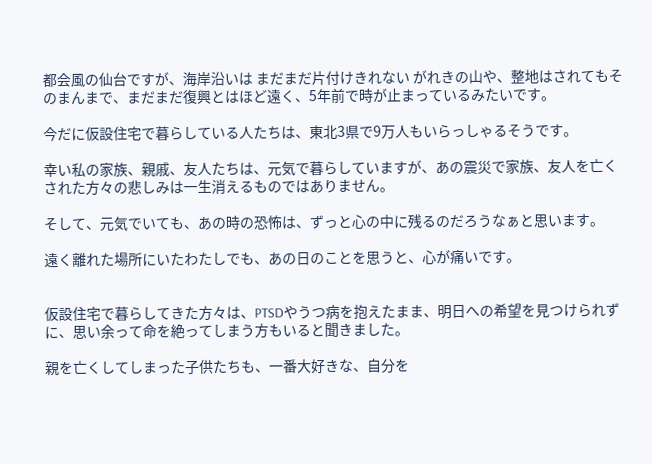都会風の仙台ですが、海岸沿いは まだまだ片付けきれない がれきの山や、整地はされてもそのまんまで、まだまだ復興とはほど遠く、5年前で時が止まっているみたいです。

今だに仮設住宅で暮らしている人たちは、東北3県で9万人もいらっしゃるそうです。

幸い私の家族、親戚、友人たちは、元気で暮らしていますが、あの震災で家族、友人を亡くされた方々の悲しみは一生消えるものではありません。

そして、元気でいても、あの時の恐怖は、ずっと心の中に残るのだろうなぁと思います。

遠く離れた場所にいたわたしでも、あの日のことを思うと、心が痛いです。


仮設住宅で暮らしてきた方々は、PTSDやうつ病を抱えたまま、明日への希望を見つけられずに、思い余って命を絶ってしまう方もいると聞きました。

親を亡くしてしまった子供たちも、一番大好きな、自分を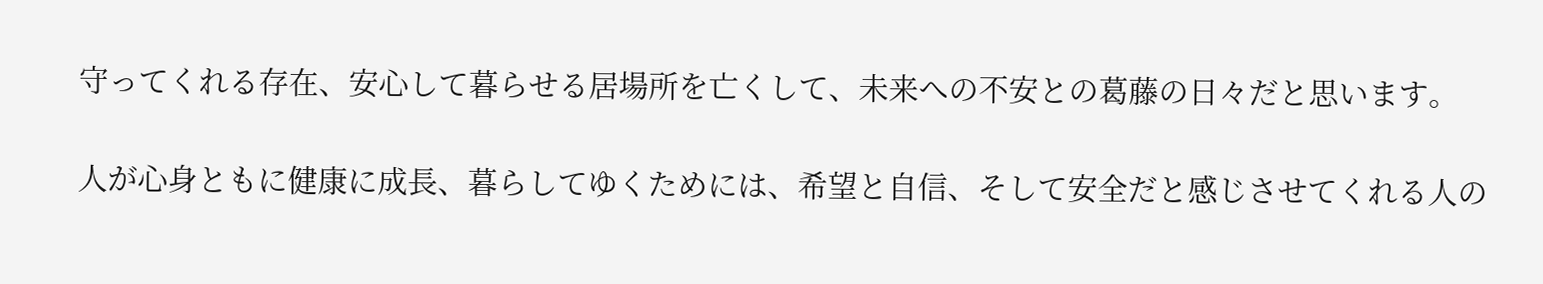守ってくれる存在、安心して暮らせる居場所を亡くして、未来への不安との葛藤の日々だと思います。

人が心身ともに健康に成長、暮らしてゆくためには、希望と自信、そして安全だと感じさせてくれる人の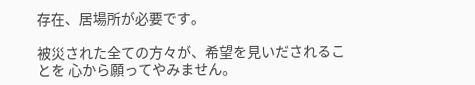存在、居場所が必要です。

被災された全ての方々が、希望を見いだされることを 心から願ってやみません。